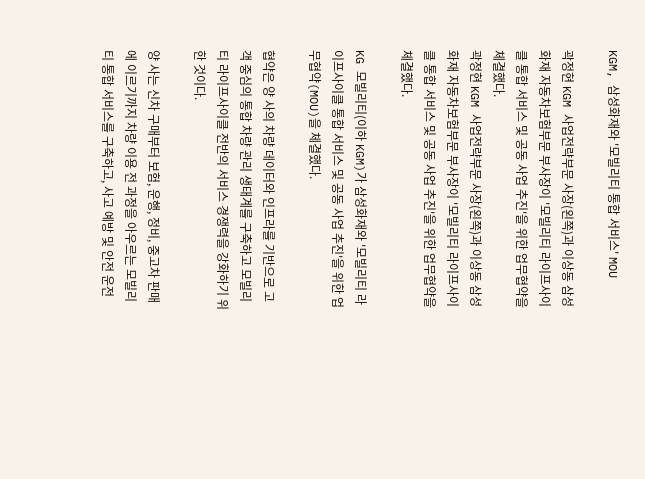KGM, 삼성화재와 '모빌리티 통합 서비스' MOU

곽정현 KGM 사업전략부문 사장(왼쪽)과 이상동 삼성화재 자동차보험부문 부사장이 '모빌리티 라이프사이클 통합 서비스 및 공동 사업 추진'을 위한 업무협약을 체결했다.
곽정현 KGM 사업전략부문 사장(왼쪽)과 이상동 삼성화재 자동차보험부문 부사장이 '모빌리티 라이프사이클 통합 서비스 및 공동 사업 추진'을 위한 업무협약을 체결했다.

KG 모빌리티(이하 KGM)가 삼성화재와 '모빌리티 라이프사이클 통합 서비스 및 공동 사업 추진'을 위한 업무협약(MOU)을 체결했다.

협약은 양 사의 차량 데이터와 인프라를 기반으로 고객 중심의 통합 차량 관리 생태계를 구축하고 모빌리티 라이프사이클 전반의 서비스 경쟁력을 강화하기 위한 것이다.

양 사는 신차 구매부터 보험, 운행, 정비, 중고차 판매에 이르기까지 차량 이용 전 과정을 아우르는 모빌리티 통합 서비스를 구축하고, 사고 예방 및 안전 운전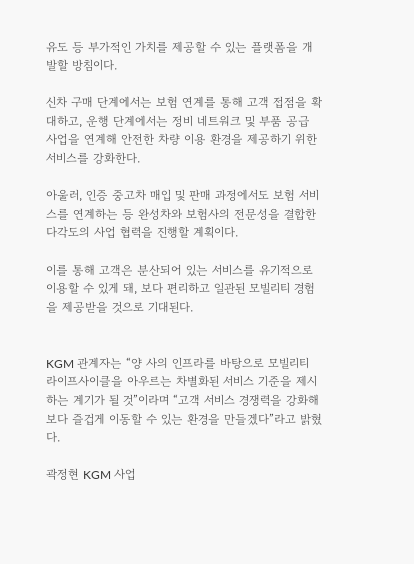유도 등 부가적인 가치를 제공할 수 있는 플랫폼을 개발할 방침이다.

신차 구매 단계에서는 보험 연계를 통해 고객 접점을 확대하고, 운행 단계에서는 정비 네트워크 및 부품 공급 사업을 연계해 안전한 차량 이용 환경을 제공하기 위한 서비스를 강화한다.

아울러, 인증 중고차 매입 및 판매 과정에서도 보험 서비스를 연계하는 등 완성차와 보험사의 전문성을 결합한 다각도의 사업 협력을 진행할 계획이다.

이를 통해 고객은 분산되어 있는 서비스를 유기적으로 이용할 수 있게 돼, 보다 편리하고 일관된 모빌리티 경험을 제공받을 것으로 기대된다.


KGM 관계자는 “양 사의 인프라를 바탕으로 모빌리티 라이프사이클을 아우르는 차별화된 서비스 기준을 제시하는 계기가 될 것”이라며 “고객 서비스 경쟁력을 강화해 보다 즐겁게 이동할 수 있는 환경을 만들겠다”라고 밝혔다.

곽정현 KGM 사업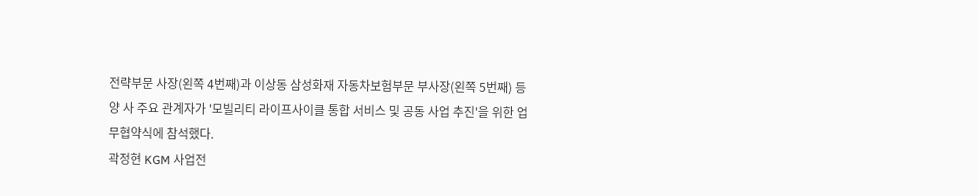전략부문 사장(왼쪽 4번째)과 이상동 삼성화재 자동차보험부문 부사장(왼쪽 5번째) 등 양 사 주요 관계자가 '모빌리티 라이프사이클 통합 서비스 및 공동 사업 추진'을 위한 업무협약식에 참석했다.
곽정현 KGM 사업전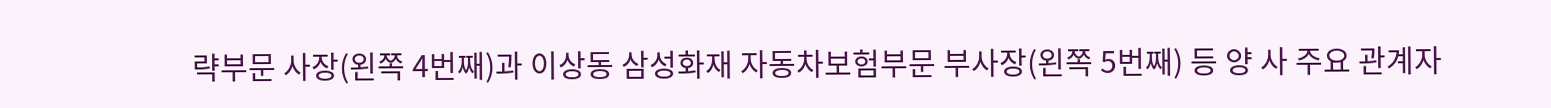략부문 사장(왼쪽 4번째)과 이상동 삼성화재 자동차보험부문 부사장(왼쪽 5번째) 등 양 사 주요 관계자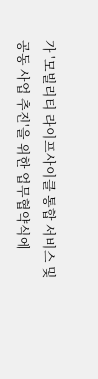가 '모빌리티 라이프사이클 통합 서비스 및 공동 사업 추진'을 위한 업무협약식에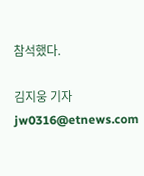참석했다.

김지웅 기자 jw0316@etnews.com